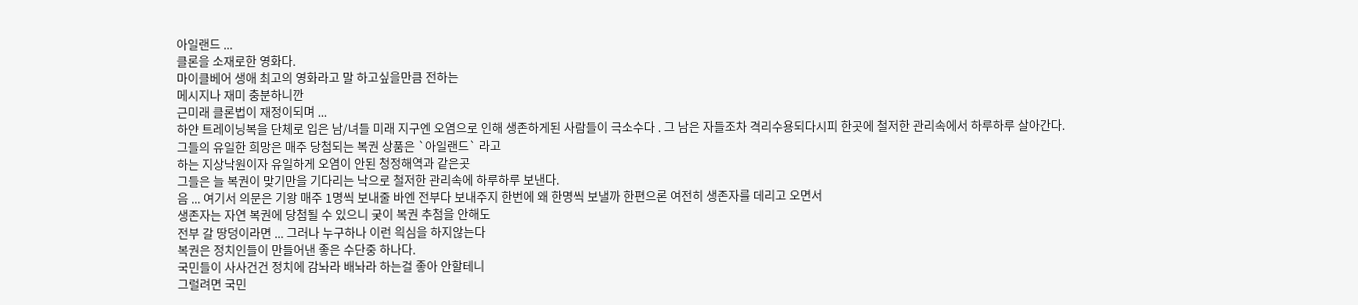아일랜드 ...
클론을 소재로한 영화다.
마이클베어 생애 최고의 영화라고 말 하고싶을만큼 전하는
메시지나 재미 충분하니깐
근미래 클론법이 재정이되며 ...
하얀 트레이닝복을 단체로 입은 남/녀들 미래 지구엔 오염으로 인해 생존하게된 사람들이 극소수다 . 그 남은 자들조차 격리수용되다시피 한곳에 철저한 관리속에서 하루하루 살아간다.
그들의 유일한 희망은 매주 당첨되는 복권 상품은 `아일랜드` 라고
하는 지상낙원이자 유일하게 오염이 안된 청정해역과 같은곳
그들은 늘 복권이 맞기만을 기다리는 낙으로 철저한 관리속에 하루하루 보낸다.
음 ... 여기서 의문은 기왕 매주 1명씩 보내줄 바엔 전부다 보내주지 한번에 왜 한명씩 보낼까 한편으론 여전히 생존자를 데리고 오면서
생존자는 자연 복권에 당첨될 수 있으니 궂이 복권 추첨을 안해도
전부 갈 땅덩이라면 ... 그러나 누구하나 이런 읙심을 하지않는다
복권은 정치인들이 만들어낸 좋은 수단중 하나다.
국민들이 사사건건 정치에 감놔라 배놔라 하는걸 좋아 안할테니
그럴려면 국민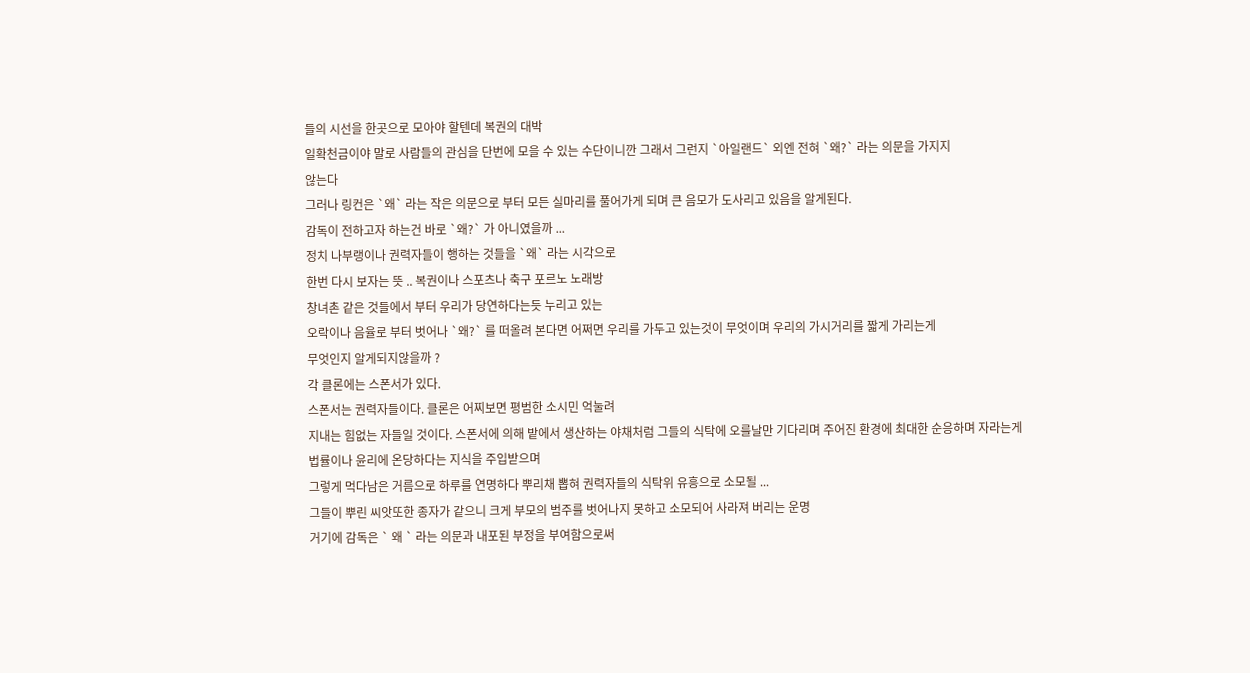들의 시선을 한곳으로 모아야 할텐데 복권의 대박
일확천금이야 말로 사람들의 관심을 단번에 모을 수 있는 수단이니깐 그래서 그런지 `아일랜드` 외엔 전혀 `왜?` 라는 의문을 가지지
않는다
그러나 링컨은 `왜` 라는 작은 의문으로 부터 모든 실마리를 풀어가게 되며 큰 음모가 도사리고 있음을 알게된다.
감독이 전하고자 하는건 바로 `왜?` 가 아니였을까 ...
정치 나부랭이나 권력자들이 행하는 것들을 `왜` 라는 시각으로
한번 다시 보자는 뜻 .. 복권이나 스포츠나 축구 포르노 노래방
창녀촌 같은 것들에서 부터 우리가 당연하다는듯 누리고 있는
오락이나 음율로 부터 벗어나 `왜?` 를 떠올려 본다면 어쩌면 우리를 가두고 있는것이 무엇이며 우리의 가시거리를 짧게 가리는게
무엇인지 알게되지않을까 ?
각 클론에는 스폰서가 있다.
스폰서는 권력자들이다. 클론은 어찌보면 평범한 소시민 억눌려
지내는 힘없는 자들일 것이다. 스폰서에 의해 밭에서 생산하는 야채처럼 그들의 식탁에 오를날만 기다리며 주어진 환경에 최대한 순응하며 자라는게 법률이나 윤리에 온당하다는 지식을 주입받으며
그렇게 먹다남은 거름으로 하루를 연명하다 뿌리채 뽑혀 권력자들의 식탁위 유흥으로 소모될 ...
그들이 뿌린 씨앗또한 종자가 같으니 크게 부모의 범주를 벗어나지 못하고 소모되어 사라져 버리는 운명
거기에 감독은 ` 왜 ` 라는 의문과 내포된 부정을 부여함으로써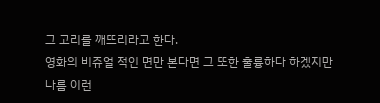그 고리를 깨뜨리라고 한다.
영화의 비쥬얼 적인 면만 본다면 그 또한 훌륭하다 하겠지만
나름 이런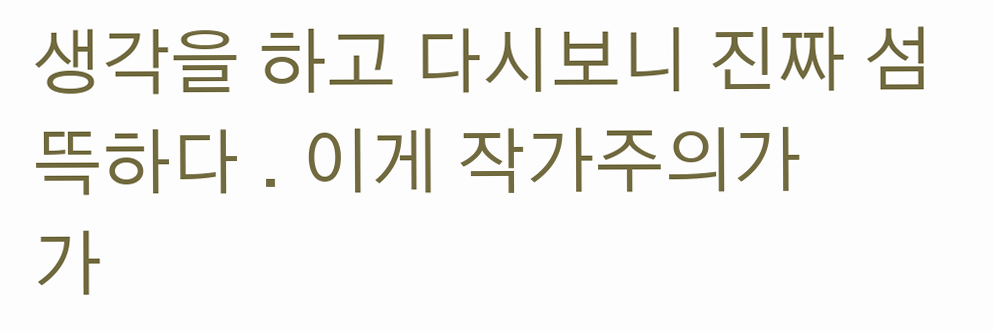생각을 하고 다시보니 진짜 섬뜩하다 . 이게 작가주의가
가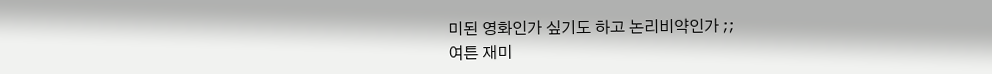미된 영화인가 싶기도 하고 논리비약인가 ;;
여튼 재미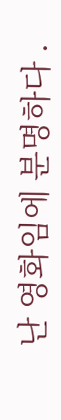난 영화임에 분명하다 .